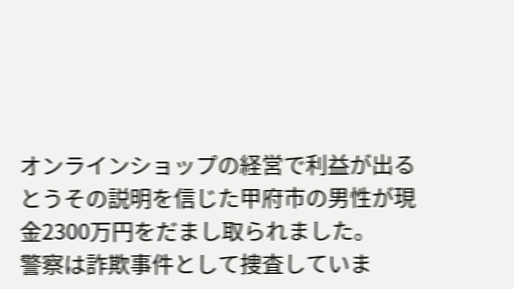オンラインショップの経営で利益が出るとうその説明を信じた甲府市の男性が現金2300万円をだまし取られました。
警察は詐欺事件として捜査していま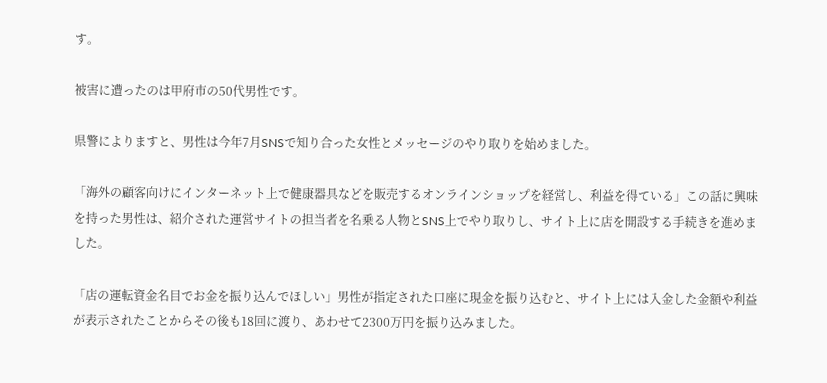す。

被害に遭ったのは甲府市の50代男性です。

県警によりますと、男性は今年7月SNSで知り合った女性とメッセージのやり取りを始めました。

「海外の顧客向けにインターネット上で健康器具などを販売するオンラインショップを経営し、利益を得ている」この話に興味を持った男性は、紹介された運営サイトの担当者を名乗る人物とSNS上でやり取りし、サイト上に店を開設する手続きを進めました。

「店の運転資金名目でお金を振り込んでほしい」男性が指定された口座に現金を振り込むと、サイト上には入金した金額や利益が表示されたことからその後も18回に渡り、あわせて2300万円を振り込みました。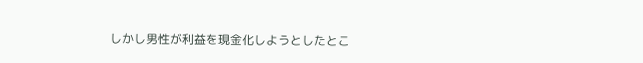しかし男性が利益を現金化しようとしたとこ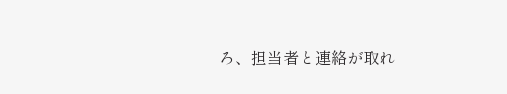ろ、担当者と連絡が取れ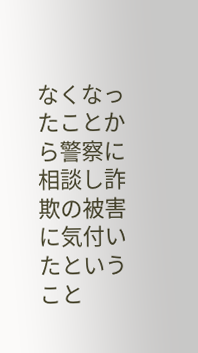なくなったことから警察に相談し詐欺の被害に気付いたということ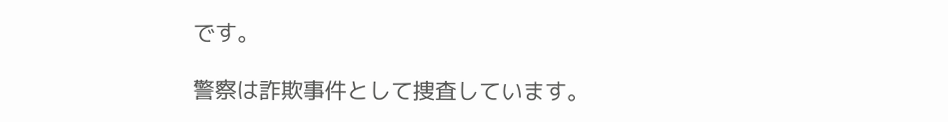です。

警察は詐欺事件として捜査しています。